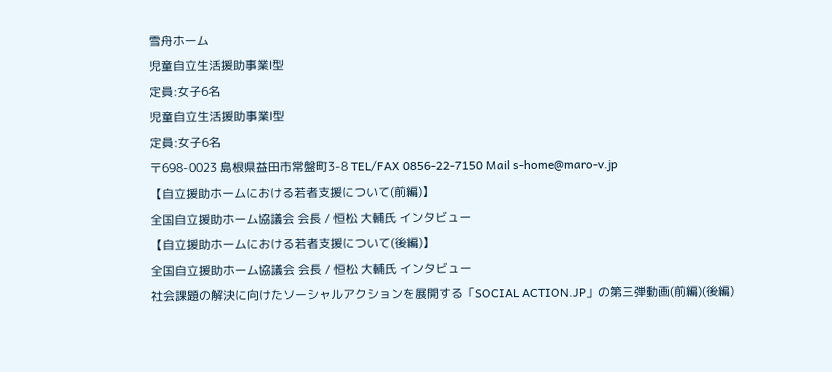雪舟ホーム
児童自立生活援助事業Ⅰ型
定員:女子6名
児童自立生活援助事業Ⅰ型
定員:女子6名
〒698-0023 島根県益田市常盤町3-8 TEL/FAX 0856-22-7150 Mail s-home@maro-v.jp
【自立援助ホームにおける若者支援について(前編)】
全国自立援助ホーム協議会 会長 / 恒松 大輔氏 インタビュー
【自立援助ホームにおける若者支援について(後編)】
全国自立援助ホーム協議会 会長 / 恒松 大輔氏 インタビュー
社会課題の解決に向けたソーシャルアクションを展開する「SOCIAL ACTION.JP」の第三弾動画(前編)(後編)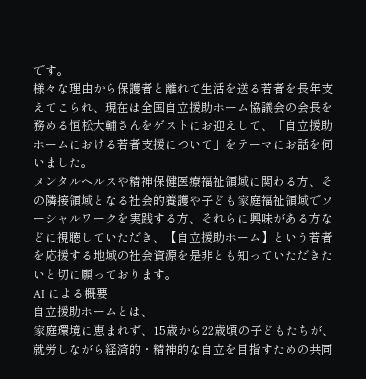です。
様々な理由から保護者と離れて生活を送る若者を長年支えてこられ、現在は全国自立援助ホーム協議会の会長を務める恒松大輔さんをゲストにお迎えして、「自立援助ホームにおける若者支援について」をテーマにお話を伺いました。
メンタルヘルスや精神保健医療福祉領域に関わる方、その隣接領域となる社会的養護や子ども家庭福祉領域でソーシャルワークを実践する方、それらに興味がある方などに視聴していただき、【自立援助ホーム】という若者を応援する地域の社会資源を是非とも知っていただきたいと切に願っております。
AI による概要
自立援助ホームとは、
家庭環境に恵まれず、15歳から22歳頃の子どもたちが、就労しながら経済的・精神的な自立を目指すための共同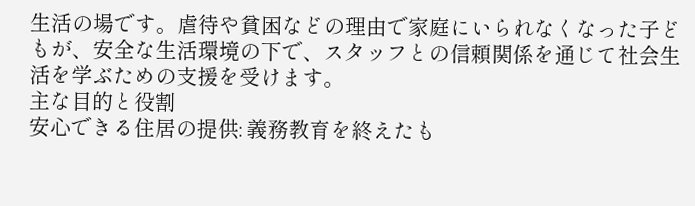生活の場です。虐待や貧困などの理由で家庭にいられなくなった子どもが、安全な生活環境の下で、スタッフとの信頼関係を通じて社会生活を学ぶための支援を受けます。
主な目的と役割
安心できる住居の提供: 義務教育を終えたも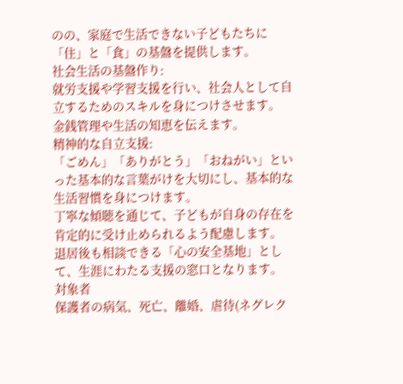のの、家庭で生活できない子どもたちに「住」と「食」の基盤を提供します。
社会生活の基盤作り:
就労支援や学習支援を行い、社会人として自立するためのスキルを身につけさせます。
金銭管理や生活の知恵を伝えます。
精神的な自立支援:
「ごめん」「ありがとう」「おねがい」といった基本的な言葉がけを大切にし、基本的な生活習慣を身につけます。
丁寧な傾聴を通じて、子どもが自身の存在を肯定的に受け止められるよう配慮します。
退居後も相談できる「心の安全基地」として、生涯にわたる支援の窓口となります。
対象者
保護者の病気、死亡、離婚、虐待(ネグレク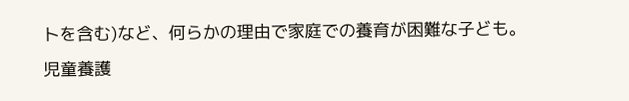トを含む)など、何らかの理由で家庭での養育が困難な子ども。
児童養護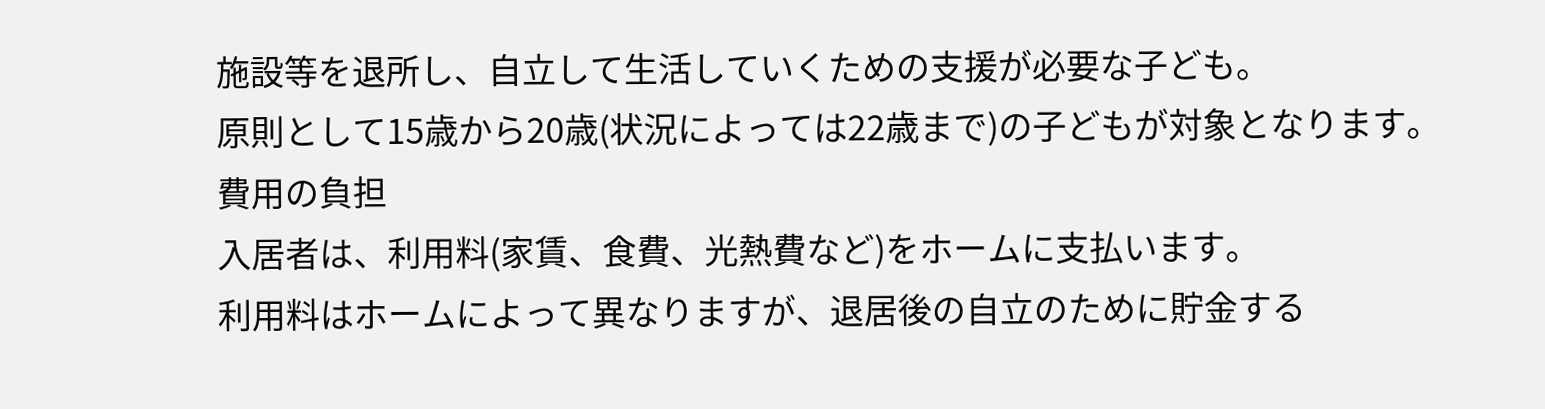施設等を退所し、自立して生活していくための支援が必要な子ども。
原則として15歳から20歳(状況によっては22歳まで)の子どもが対象となります。
費用の負担
入居者は、利用料(家賃、食費、光熱費など)をホームに支払います。
利用料はホームによって異なりますが、退居後の自立のために貯金する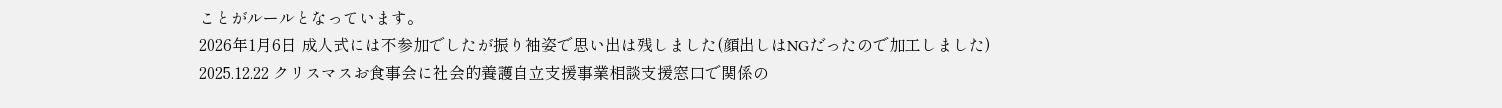ことがルールとなっています。
2026年1月6日 成人式には不参加でしたが振り袖姿で思い出は残しました(顔出しはNGだったので加工しました)
2025.12.22 クリスマスお食事会に社会的養護自立支援事業相談支援窓口で関係の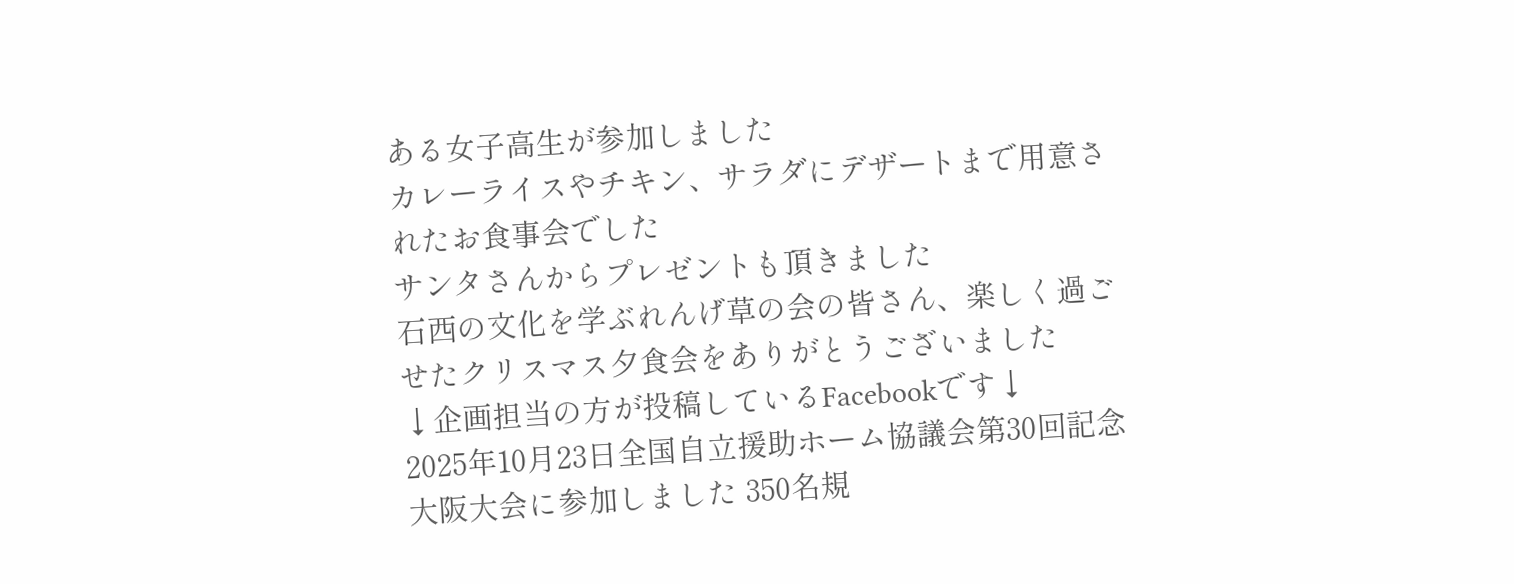ある女子高生が参加しました
カレーライスやチキン、サラダにデザートまで用意されたお食事会でした
サンタさんからプレゼントも頂きました
石西の文化を学ぶれんげ草の会の皆さん、楽しく過ごせたクリスマス夕食会をありがとうございました
↓企画担当の方が投稿しているFacebookです↓
2025年10月23日全国自立援助ホーム協議会第30回記念大阪大会に参加しました 350名規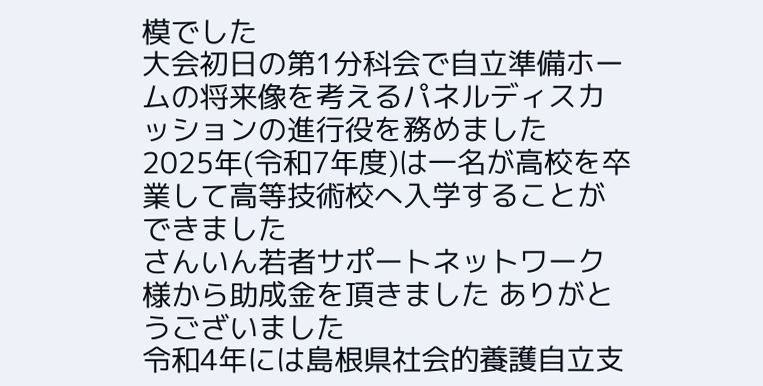模でした
大会初日の第1分科会で自立準備ホームの将来像を考えるパネルディスカッションの進行役を務めました
2025年(令和7年度)は一名が高校を卒業して高等技術校へ入学することができました
さんいん若者サポートネットワーク様から助成金を頂きました ありがとうございました
令和4年には島根県社会的養護自立支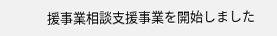援事業相談支援事業を開始しました